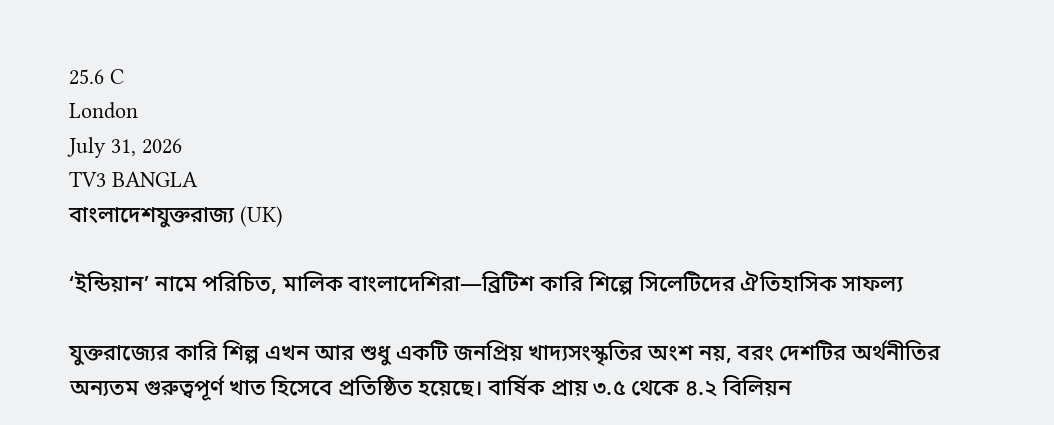25.6 C
London
July 31, 2026
TV3 BANGLA
বাংলাদেশযুক্তরাজ্য (UK)

‘ইন্ডিয়ান’ নামে পরিচিত, মালিক বাংলাদেশিরা—ব্রিটিশ কারি শিল্পে সিলেটিদের ঐতিহাসিক সাফল্য

যুক্তরাজ্যের কারি শিল্প এখন আর শুধু একটি জনপ্রিয় খাদ্যসংস্কৃতির অংশ নয়, বরং দেশটির অর্থনীতির অন্যতম গুরুত্বপূর্ণ খাত হিসেবে প্রতিষ্ঠিত হয়েছে। বার্ষিক প্রায় ৩.৫ থেকে ৪.২ বিলিয়ন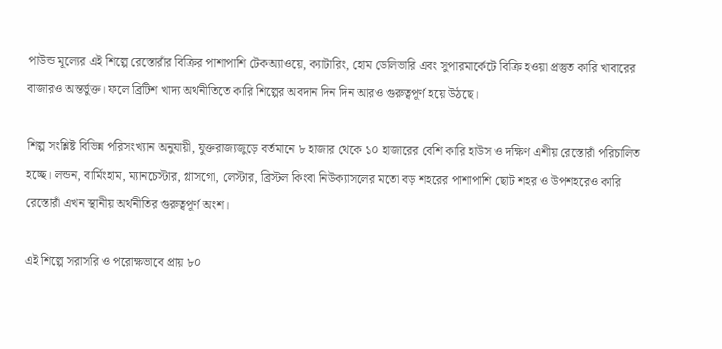পাউন্ড মূল্যের এই শিল্পে রেস্তোরাঁর বিক্রির পাশাপাশি টেকঅ্যাওয়ে, ক্যাটারিং, হোম ডেলিভারি এবং সুপারমার্কেটে বিক্রি হওয়া প্রস্তুত কারি খাবারের বাজারও অন্তর্ভুক্ত। ফলে ব্রিটিশ খাদ্য অর্থনীতিতে কারি শিল্পের অবদান দিন দিন আরও গুরুত্বপূর্ণ হয়ে উঠছে।

শিল্প সংশ্লিষ্ট বিভিন্ন পরিসংখ্যান অনুযায়ী, যুক্তরাজ্যজুড়ে বর্তমানে ৮ হাজার থেকে ১০ হাজারের বেশি কারি হাউস ও দক্ষিণ এশীয় রেস্তোরাঁ পরিচালিত হচ্ছে। লন্ডন, বার্মিংহাম, ম্যানচেস্টার, গ্লাসগো, লেস্টার, ব্রিস্টল কিংবা নিউক্যাসলের মতো বড় শহরের পাশাপাশি ছোট শহর ও উপশহরেও কারি রেস্তোরাঁ এখন স্থানীয় অর্থনীতির গুরুত্বপূর্ণ অংশ।

এই শিল্পে সরাসরি ও পরোক্ষভাবে প্রায় ৮০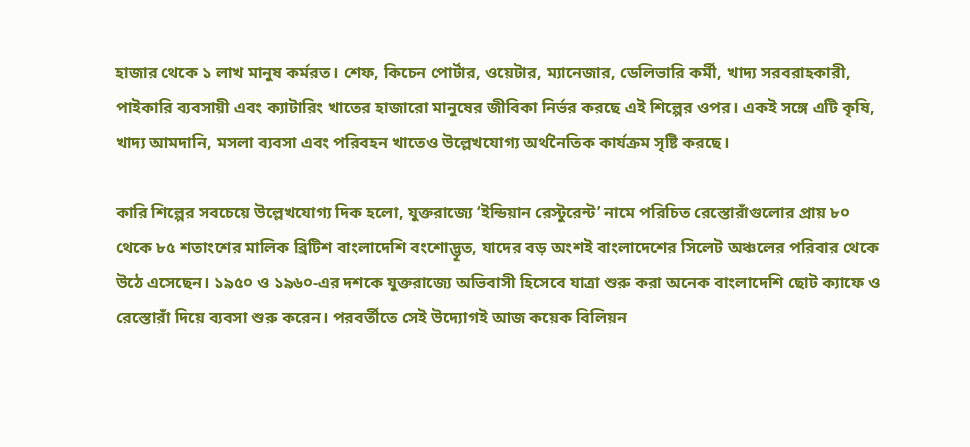হাজার থেকে ১ লাখ মানুষ কর্মরত। শেফ, কিচেন পোর্টার, ওয়েটার, ম্যানেজার, ডেলিভারি কর্মী, খাদ্য সরবরাহকারী, পাইকারি ব্যবসায়ী এবং ক্যাটারিং খাতের হাজারো মানুষের জীবিকা নির্ভর করছে এই শিল্পের ওপর। একই সঙ্গে এটি কৃষি, খাদ্য আমদানি, মসলা ব্যবসা এবং পরিবহন খাতেও উল্লেখযোগ্য অর্থনৈতিক কার্যক্রম সৃষ্টি করছে।

কারি শিল্পের সবচেয়ে উল্লেখযোগ্য দিক হলো, যুক্তরাজ্যে ‘ইন্ডিয়ান রেস্টুরেন্ট’ নামে পরিচিত রেস্তোরাঁগুলোর প্রায় ৮০ থেকে ৮৫ শতাংশের মালিক ব্রিটিশ বাংলাদেশি বংশোদ্ভূত, যাদের বড় অংশই বাংলাদেশের সিলেট অঞ্চলের পরিবার থেকে উঠে এসেছেন। ১৯৫০ ও ১৯৬০-এর দশকে যুক্তরাজ্যে অভিবাসী হিসেবে যাত্রা শুরু করা অনেক বাংলাদেশি ছোট ক্যাফে ও রেস্তোরাঁ দিয়ে ব্যবসা শুরু করেন। পরবর্তীতে সেই উদ্যোগই আজ কয়েক বিলিয়ন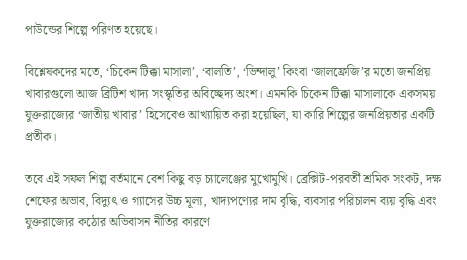পাউন্ডের শিল্পে পরিণত হয়েছে।

বিশ্লেষকদের মতে, ‘চিকেন টিক্কা মাসালা’, ‘বালতি’, ‘ভিন্দালু’ কিংবা ‘জালফ্রেজি’র মতো জনপ্রিয় খাবারগুলো আজ ব্রিটিশ খাদ্য সংস্কৃতির অবিচ্ছেদ্য অংশ। এমনকি চিকেন টিক্কা মাসালাকে একসময় যুক্তরাজ্যের ‘জাতীয় খাবার’ হিসেবেও আখ্যায়িত করা হয়েছিল, যা কারি শিল্পের জনপ্রিয়তার একটি প্রতীক।

তবে এই সফল শিল্প বর্তমানে বেশ কিছু বড় চ্যালেঞ্জের মুখোমুখি। ব্রেক্সিট-পরবর্তী শ্রমিক সংকট, দক্ষ শেফের অভাব, বিদ্যুৎ ও গ্যাসের উচ্চ মূল্য, খাদ্যপণ্যের দাম বৃদ্ধি, ব্যবসার পরিচালন ব্যয় বৃদ্ধি এবং যুক্তরাজ্যের কঠোর অভিবাসন নীতির কারণে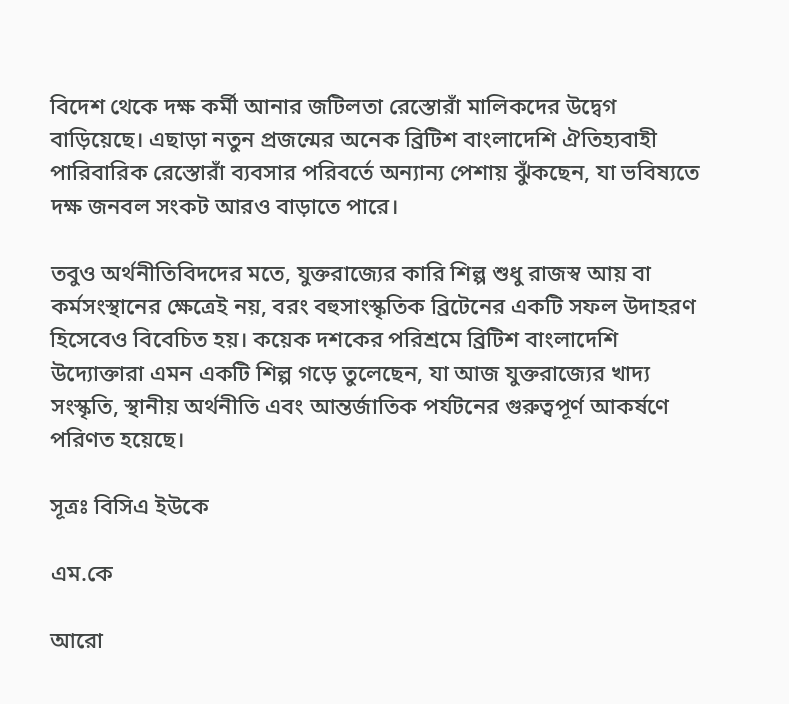বিদেশ থেকে দক্ষ কর্মী আনার জটিলতা রেস্তোরাঁ মালিকদের উদ্বেগ বাড়িয়েছে। এছাড়া নতুন প্রজন্মের অনেক ব্রিটিশ বাংলাদেশি ঐতিহ্যবাহী পারিবারিক রেস্তোরাঁ ব্যবসার পরিবর্তে অন্যান্য পেশায় ঝুঁকছেন, যা ভবিষ্যতে দক্ষ জনবল সংকট আরও বাড়াতে পারে।

তবুও অর্থনীতিবিদদের মতে, যুক্তরাজ্যের কারি শিল্প শুধু রাজস্ব আয় বা কর্মসংস্থানের ক্ষেত্রেই নয়, বরং বহুসাংস্কৃতিক ব্রিটেনের একটি সফল উদাহরণ হিসেবেও বিবেচিত হয়। কয়েক দশকের পরিশ্রমে ব্রিটিশ বাংলাদেশি উদ্যোক্তারা এমন একটি শিল্প গড়ে তুলেছেন, যা আজ যুক্তরাজ্যের খাদ্য সংস্কৃতি, স্থানীয় অর্থনীতি এবং আন্তর্জাতিক পর্যটনের গুরুত্বপূর্ণ আকর্ষণে পরিণত হয়েছে।

সূত্রঃ বিসিএ ইউকে

এম.কে

আরো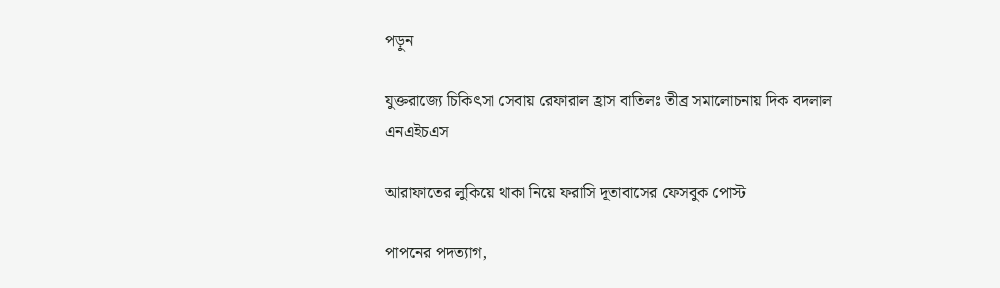পড়ুন

যুক্তরাজ্যে চিকিৎসা সেবায় রেফারাল হ্রাস বাতিলঃ তীব্র সমালোচনায় দিক বদলাল এনএইচএস

আরাফাতের লুকিয়ে থাকা নিয়ে ফরাসি দূতাবাসের ফেসবুক পোস্ট

পাপনের পদত্যাগ,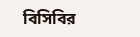বিসিবির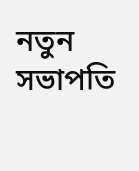নতুন সভাপতি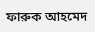ফারুক আহমেদ